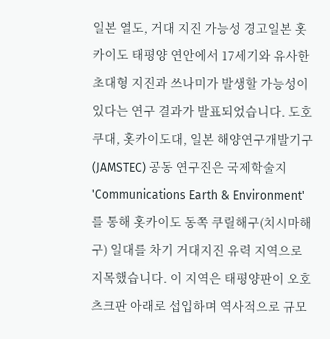일본 열도, 거대 지진 가능성 경고일본 홋카이도 태평양 연안에서 17세기와 유사한 초대형 지진과 쓰나미가 발생할 가능성이 있다는 연구 결과가 발표되었습니다. 도호쿠대, 홋카이도대, 일본 해양연구개발기구(JAMSTEC) 공동 연구진은 국제학술지 'Communications Earth & Environment'를 통해 홋카이도 동쪽 쿠릴해구(치시마해구) 일대를 차기 거대지진 유력 지역으로 지목했습니다. 이 지역은 태평양판이 오호츠크판 아래로 섭입하며 역사적으로 규모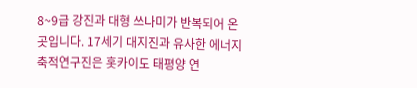8~9급 강진과 대형 쓰나미가 반복되어 온 곳입니다. 17세기 대지진과 유사한 에너지 축적연구진은 홋카이도 태평양 연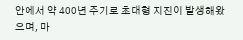안에서 약 400년 주기로 초대형 지진이 발생해왔으며, 마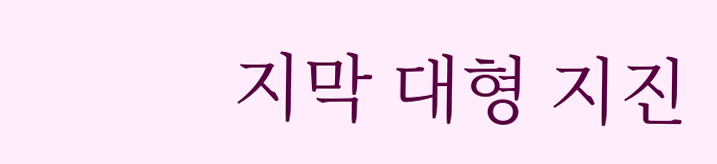지막 대형 지진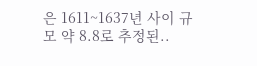은 1611~1637년 사이 규모 약 8.8로 추정된..